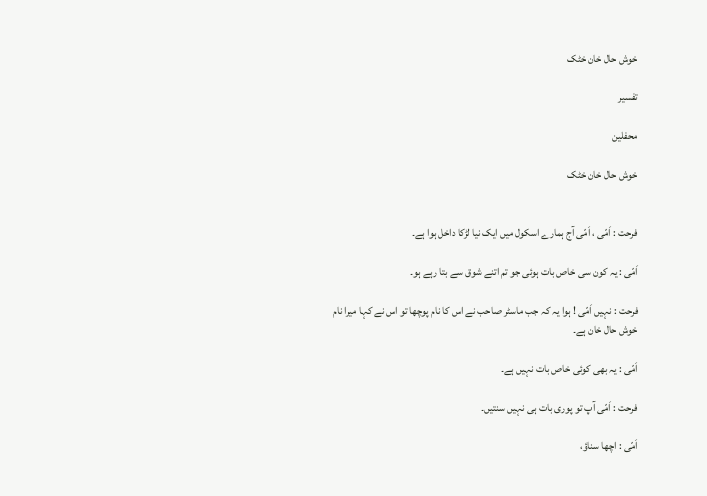خوش حال خان خٹک

تفسیر

محفلین

خوش حال خان خٹک


فرحت : اَمّی ، اَمّی آج ہمارے اسکول میں ایک نیا لڑکا داخل ہوا ہے۔

اَمّی : یہ کون سی خاص بات ہوئی جو تم اتنے شوق سے بتا رہے ہو۔

فرحت : نہیں اَمّی ! ہوا یہ کہ جب ماسٹر صاحب نے اس کا نام پوچھا تو اس نے کہا میرا نام خوش حال خان ہے۔

اَمّی : یہ بھی کوئی خاص بات نہیں ہے۔

فرحت : اَمّی آپ تو پوری بات ہی نہیں سنتیں۔

اَمّی : اچھا سناؤ،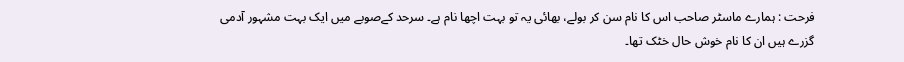فرحت : ہمارے ماسٹر صاحب اس کا نام سن کر بولے، بھائی یہ تو بہت اچھا نام ہے۔ سرحد کےصوبے میں ایک بہت مشہور آدمی گزرے ہیں ان کا نام خوش حال خٹک تھا۔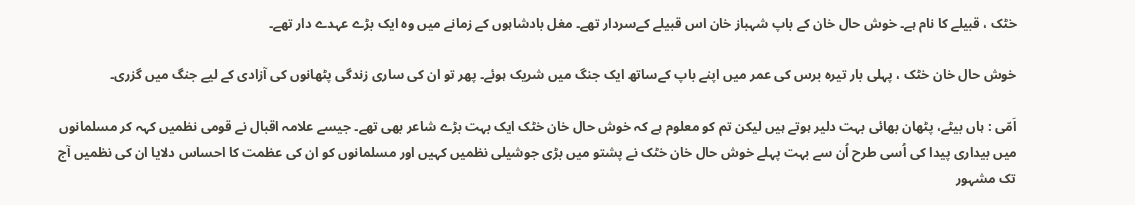خٹک ، قبیلے کا نام ہے۔ خوش حال خان کے باپ شہباز خان اس قبیلے کےسردار تھے۔ مغل بادشاہوں کے زمانے میں وہ ایک بڑے عہدے دار تھے۔

خوش حال خان خٹک ، پہلی بار تیرہ برس کی عمر میں اپنے باپ کےساتھ ایک جنگ میں شریک ہوئے۔ پھر تو ان کی ساری زندگی پٹھانوں کی آزادی کے لیے جنگ میں گزری۔

اَمّی : ہاں بیٹے، پٹھان بھائی بہت دلیر ہوتے ہیں لیکن تم کو معلوم ہے کہ خوش حال خان خٹک ایک بہت بڑے شاعر بھی تھے۔ جیسے علامہ اقبال نے قومی نظمیں کہہ کر مسلمانوں میں بیداری پیدا کی اُسی طرح اُن سے بہت پہلے خوش حال خان خٹک نے پشتو میں بڑی جوشیلی نظمیں کہیں اور مسلمانوں کو ان کی عظمت کا احساس دلایا ان کی نظمیں آج تک مشہور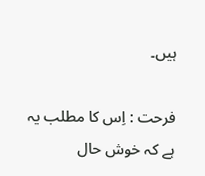ہیں۔

فرحت : اِس کا مطلب یہ ہے کہ خوش حال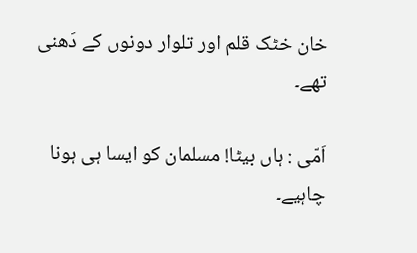خان خٹک قلم اور تلوار دونوں کے دَھنی تھے۔

اَمّی : ہاں بیٹا! مسلمان کو ایسا ہی ہونا چاہیے۔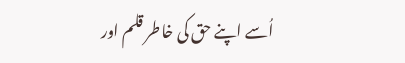اُسے اپنے حق کی خاطر قلم اور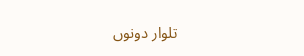تلوار دونوں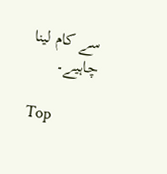سے کام لینا چاہیے۔

Top